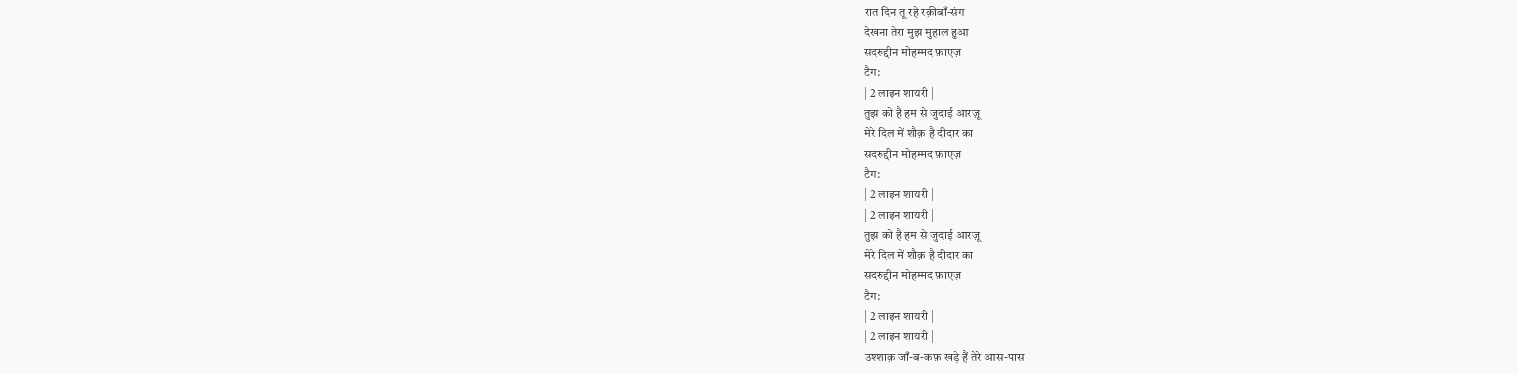रात दिन तू रहे रक़ीबाँ-संग
देखना तेरा मुझ मुहाल हुआ
सदरुद्दीन मोहम्मद फ़ाएज़
टैग:
| 2 लाइन शायरी |
तुझ को है हम से जुदाई आरज़ू
मेरे दिल में शौक़ है दीदार का
सदरुद्दीन मोहम्मद फ़ाएज़
टैग:
| 2 लाइन शायरी |
| 2 लाइन शायरी |
तुझ को है हम से जुदाई आरज़ू
मेरे दिल में शौक़ है दीदार का
सदरुद्दीन मोहम्मद फ़ाएज़
टैग:
| 2 लाइन शायरी |
| 2 लाइन शायरी |
उश्शाक़ जाँ-ब-कफ़ खड़े हैं तेरे आस-पास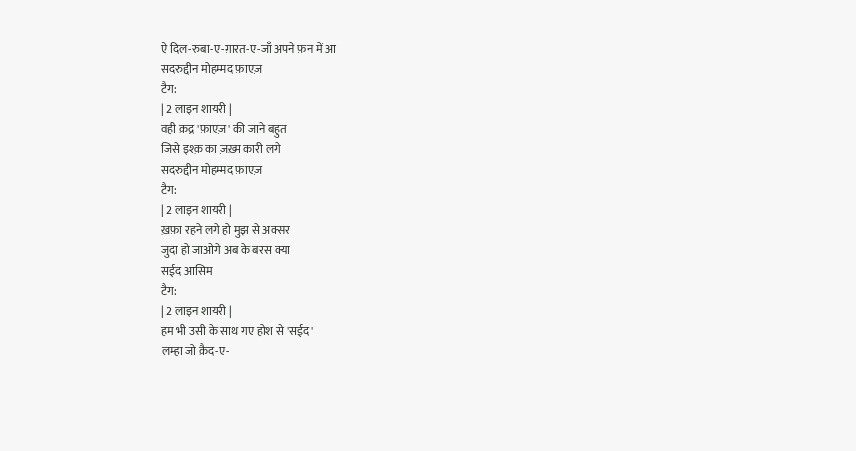ऐ दिल-रुबा-ए-ग़ारत-ए-जाँ अपने फ़न में आ
सदरुद्दीन मोहम्मद फ़ाएज़
टैग:
| 2 लाइन शायरी |
वही क़द्र 'फ़ाएज़' की जाने बहुत
जिसे इश्क़ का ज़ख़्म कारी लगे
सदरुद्दीन मोहम्मद फ़ाएज़
टैग:
| 2 लाइन शायरी |
ख़फ़ा रहने लगे हो मुझ से अक्सर
जुदा हो जाओगे अब के बरस क्या
सईद आसिम
टैग:
| 2 लाइन शायरी |
हम भी उसी के साथ गए होश से 'सईद'
लम्हा जो क़ैद-ए-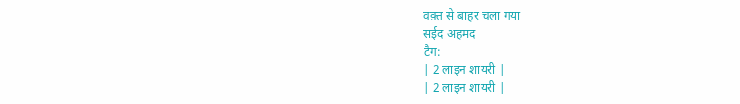वक़्त से बाहर चला गया
सईद अहमद
टैग:
| 2 लाइन शायरी |
| 2 लाइन शायरी |